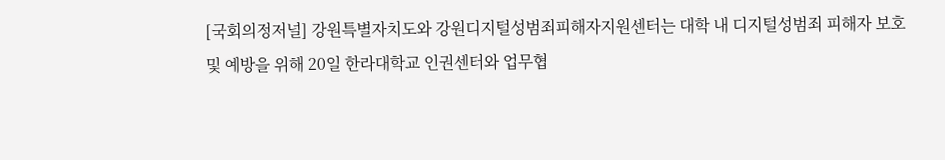[국회의정저널] 강원특별자치도와 강원디지털성범죄피해자지원센터는 대학 내 디지털성범죄 피해자 보호 및 예방을 위해 20일 한라대학교 인권센터와 업무협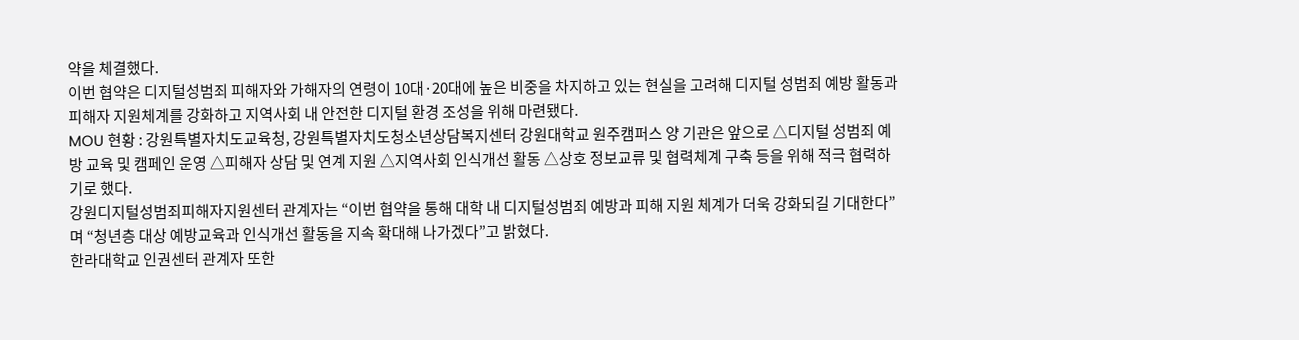약을 체결했다.
이번 협약은 디지털성범죄 피해자와 가해자의 연령이 10대·20대에 높은 비중을 차지하고 있는 현실을 고려해 디지털 성범죄 예방 활동과 피해자 지원체계를 강화하고 지역사회 내 안전한 디지털 환경 조성을 위해 마련됐다.
MOU 현황 : 강원특별자치도교육청, 강원특별자치도청소년상담복지센터 강원대학교 원주캠퍼스 양 기관은 앞으로 △디지털 성범죄 예방 교육 및 캠페인 운영 △피해자 상담 및 연계 지원 △지역사회 인식개선 활동 △상호 정보교류 및 협력체계 구축 등을 위해 적극 협력하기로 했다.
강원디지털성범죄피해자지원센터 관계자는 “이번 협약을 통해 대학 내 디지털성범죄 예방과 피해 지원 체계가 더욱 강화되길 기대한다”며 “청년층 대상 예방교육과 인식개선 활동을 지속 확대해 나가겠다”고 밝혔다.
한라대학교 인권센터 관계자 또한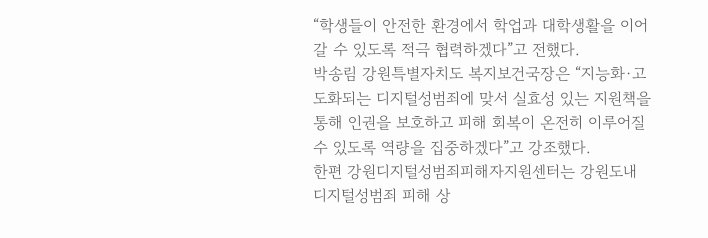“학생들이 안전한 환경에서 학업과 대학생활을 이어갈 수 있도록 적극 협력하겠다”고 전했다.
박송림 강원특별자치도 복지보건국장은 “지능화·고도화되는 디지털성범죄에 맞서 실효성 있는 지원책을 통해 인권을 보호하고 피해 회복이 온전히 이루어질 수 있도록 역량을 집중하겠다”고 강조했다.
한편 강원디지털성범죄피해자지원센터는 강원도내 디지털성범죄 피해 상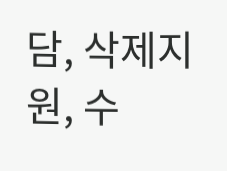담, 삭제지원, 수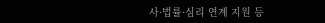사·법률·심리 연계 지원 등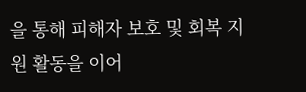을 통해 피해자 보호 및 회복 지원 활동을 이어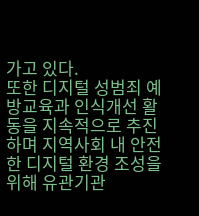가고 있다.
또한 디지털 성범죄 예방교육과 인식개선 활동을 지속적으로 추진하며 지역사회 내 안전한 디지털 환경 조성을 위해 유관기관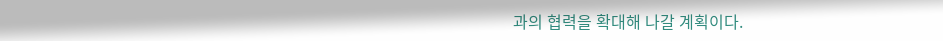과의 협력을 확대해 나갈 계획이다.